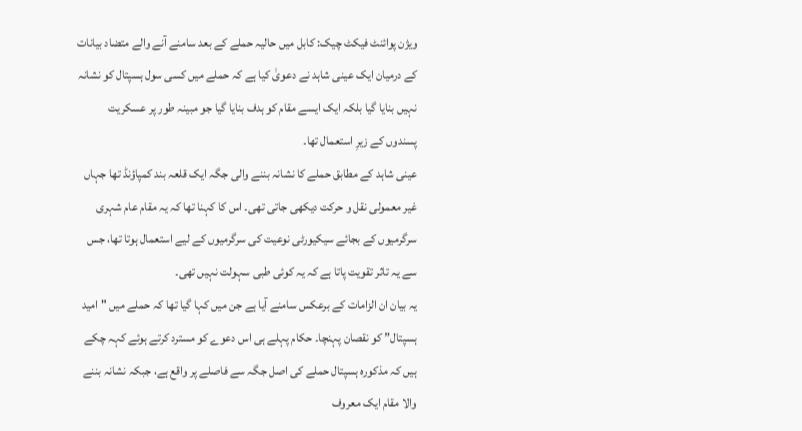ویژن پوائنٹ فیکٹ چیک: کابل میں حالیہ حملے کے بعد سامنے آنے والے متضاد بیانات کے درمیان ایک عینی شاہد نے دعویٰ کیا ہے کہ حملے میں کسی سول ہسپتال کو نشانہ نہیں بنایا گیا بلکہ ایک ایسے مقام کو ہدف بنایا گیا جو مبینہ طور پر عسکریت پسندوں کے زیرِ استعمال تھا۔
عینی شاہد کے مطابق حملے کا نشانہ بننے والی جگہ ایک قلعہ بند کمپاؤنڈ تھا جہاں غیر معمولی نقل و حرکت دیکھی جاتی تھی۔ اس کا کہنا تھا کہ یہ مقام عام شہری سرگرمیوں کے بجائے سیکیورٹی نوعیت کی سرگرمیوں کے لیے استعمال ہوتا تھا، جس سے یہ تاثر تقویت پاتا ہے کہ یہ کوئی طبی سہولت نہیں تھی۔
یہ بیان ان الزامات کے برعکس سامنے آیا ہے جن میں کہا گیا تھا کہ حملے میں "امید ہسپتال” کو نقصان پہنچا۔ حکام پہلے ہی اس دعوے کو مسترد کرتے ہوئے کہہ چکے ہیں کہ مذکورہ ہسپتال حملے کی اصل جگہ سے فاصلے پر واقع ہے، جبکہ نشانہ بننے والا مقام ایک معروف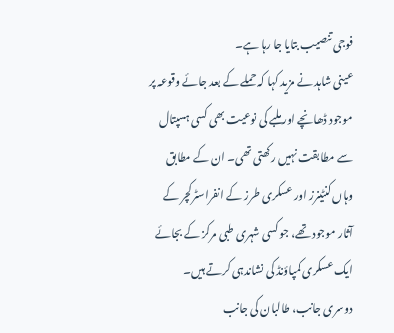فوجی تنصیب بتایا جا رہا ہے۔
عینی شاہد نے مزید کہا کہ حملے کے بعد جائے وقوعہ پر موجود ڈھانچے اور ملبے کی نوعیت بھی کسی ہسپتال سے مطابقت نہیں رکھتی تھی۔ ان کے مطابق وہاں کنٹینرز اور عسکری طرز کے انفراسٹرکچر کے آثار موجود تھے، جو کسی شہری طبی مرکز کے بجائے ایک عسکری کمپاؤنڈ کی نشاندہی کرتے ہیں۔
دوسری جانب، طالبان کی جانب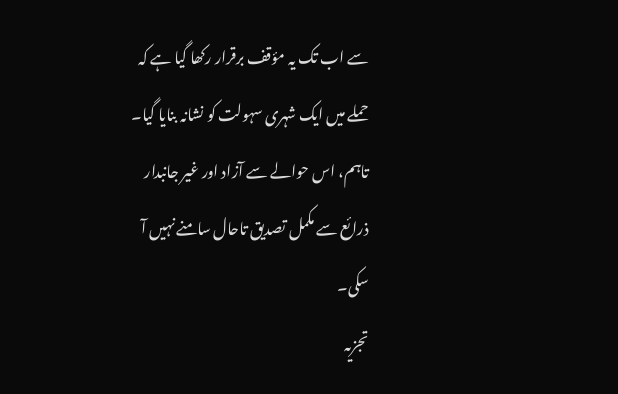سے اب تک یہ مؤقف برقرار رکھا گیا ہے کہ حملے میں ایک شہری سہولت کو نشانہ بنایا گیا۔ تاہم، اس حوالے سے آزاد اور غیر جانبدار ذرائع سے مکمل تصدیق تاحال سامنے نہیں آ سکی۔
تجزیہ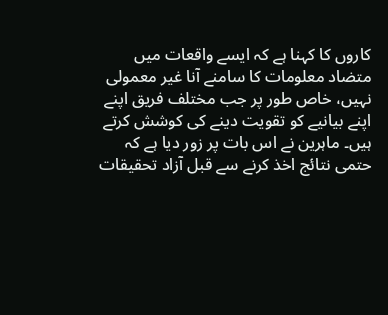کاروں کا کہنا ہے کہ ایسے واقعات میں متضاد معلومات کا سامنے آنا غیر معمولی نہیں، خاص طور پر جب مختلف فریق اپنے اپنے بیانیے کو تقویت دینے کی کوشش کرتے ہیں۔ ماہرین نے اس بات پر زور دیا ہے کہ حتمی نتائج اخذ کرنے سے قبل آزاد تحقیقات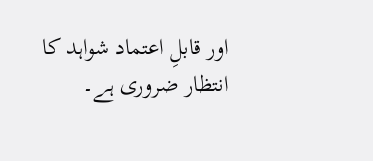اور قابلِ اعتماد شواہد کا انتظار ضروری ہے۔